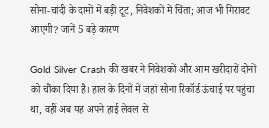सोना-चांदी के दामों में बड़ी टूट, निवेशकों में चिंता; आज भी गिरावट आएगी? जानें 5 बड़े कारण

Gold Silver Crash की खबर ने निवेशकों और आम खरीदारों दोनों को चौंका दिया है। हाल के दिनों में जहां सोना रिकॉर्ड ऊंचाई पर पहुंचा था, वहीं अब यह अपने हाई लेवल से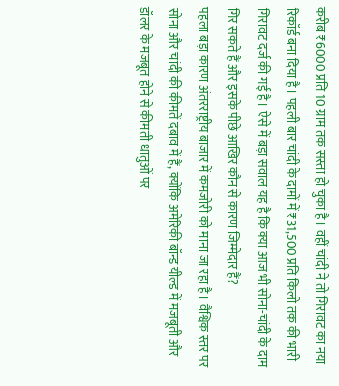करीब ₹6000 प्रति 10 ग्राम तक सस्ता हो चुका है। वहीं चांदी ने तो गिरावट का नया रिकॉर्ड बना दिया है। पहली बार चांदी के दामों में ₹31,500 प्रति किलो तक की भारी गिरावट दर्ज की गई है। ऐसे में बड़ा सवाल यह है कि क्या आज भी सोना-चांदी के दाम गिर सकते हैं और इसके पीछे आखिर कौन से कारण जिम्मेदार हैं?
पहला बड़ा कारण अंतरराष्ट्रीय बाजार में कमजोरी को माना जा रहा है। वैश्विक स्तर पर सोना और चांदी की कीमतें दबाव में हैं, क्योंकि अमेरिकी बॉन्ड यील्ड में मजबूती और डॉलर के मजबूत होने से कीमती धातुओं पर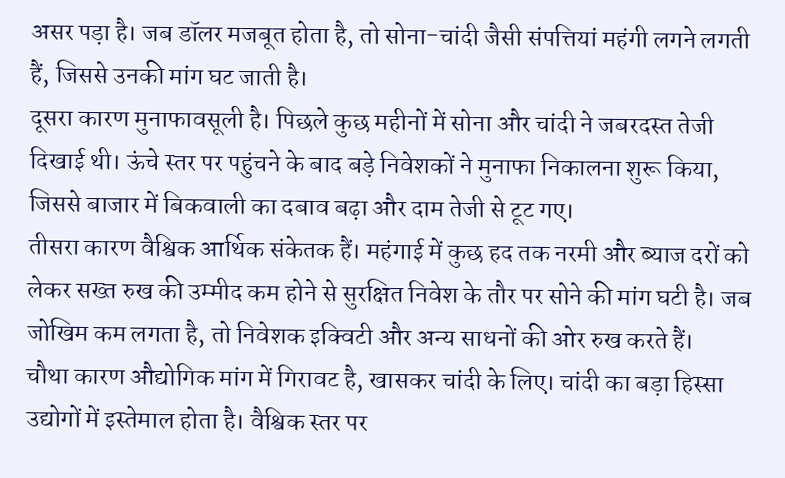असर पड़ा है। जब डॉलर मजबूत होता है, तो सोना-चांदी जैसी संपत्तियां महंगी लगने लगती हैं, जिससे उनकी मांग घट जाती है।
दूसरा कारण मुनाफावसूली है। पिछले कुछ महीनों में सोना और चांदी ने जबरदस्त तेजी दिखाई थी। ऊंचे स्तर पर पहुंचने के बाद बड़े निवेशकों ने मुनाफा निकालना शुरू किया, जिससे बाजार में बिकवाली का दबाव बढ़ा और दाम तेजी से टूट गए।
तीसरा कारण वैश्विक आर्थिक संकेतक हैं। महंगाई में कुछ हद तक नरमी और ब्याज दरों को लेकर सख्त रुख की उम्मीद कम होने से सुरक्षित निवेश के तौर पर सोने की मांग घटी है। जब जोखिम कम लगता है, तो निवेशक इक्विटी और अन्य साधनों की ओर रुख करते हैं।
चौथा कारण औद्योगिक मांग में गिरावट है, खासकर चांदी के लिए। चांदी का बड़ा हिस्सा उद्योगों में इस्तेमाल होता है। वैश्विक स्तर पर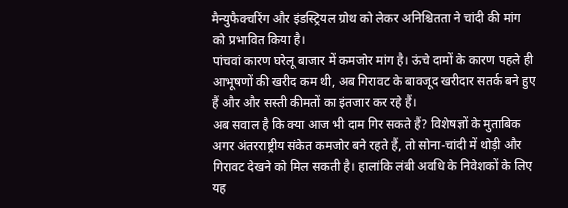मैन्युफैक्चरिंग और इंडस्ट्रियल ग्रोथ को लेकर अनिश्चितता ने चांदी की मांग को प्रभावित किया है।
पांचवां कारण घरेलू बाजार में कमजोर मांग है। ऊंचे दामों के कारण पहले ही आभूषणों की खरीद कम थी, अब गिरावट के बावजूद खरीदार सतर्क बने हुए हैं और और सस्ती कीमतों का इंतजार कर रहे हैं।
अब सवाल है कि क्या आज भी दाम गिर सकते हैं? विशेषज्ञों के मुताबिक अगर अंतरराष्ट्रीय संकेत कमजोर बने रहते हैं, तो सोना-चांदी में थोड़ी और गिरावट देखने को मिल सकती है। हालांकि लंबी अवधि के निवेशकों के लिए यह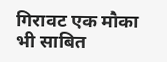गिरावट एक मौका भी साबित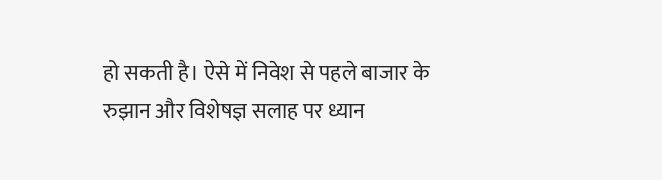हो सकती है। ऐसे में निवेश से पहले बाजार के रुझान और विशेषज्ञ सलाह पर ध्यान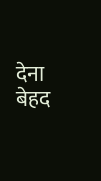देना बेहद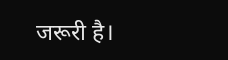जरूरी है।